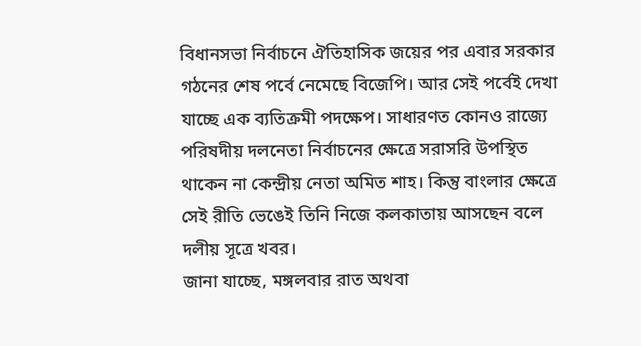বিধানসভা নির্বাচনে ঐতিহাসিক জয়ের পর এবার সরকার গঠনের শেষ পর্বে নেমেছে বিজেপি। আর সেই পর্বেই দেখা যাচ্ছে এক ব্যতিক্রমী পদক্ষেপ। সাধারণত কোনও রাজ্যে পরিষদীয় দলনেতা নির্বাচনের ক্ষেত্রে সরাসরি উপস্থিত থাকেন না কেন্দ্রীয় নেতা অমিত শাহ। কিন্তু বাংলার ক্ষেত্রে সেই রীতি ভেঙেই তিনি নিজে কলকাতায় আসছেন বলে দলীয় সূত্রে খবর।
জানা যাচ্ছে, মঙ্গলবার রাত অথবা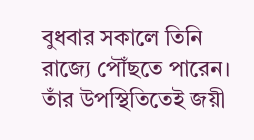বুধবার সকালে তিনি রাজ্যে পৌঁছতে পারেন। তাঁর উপস্থিতিতেই জয়ী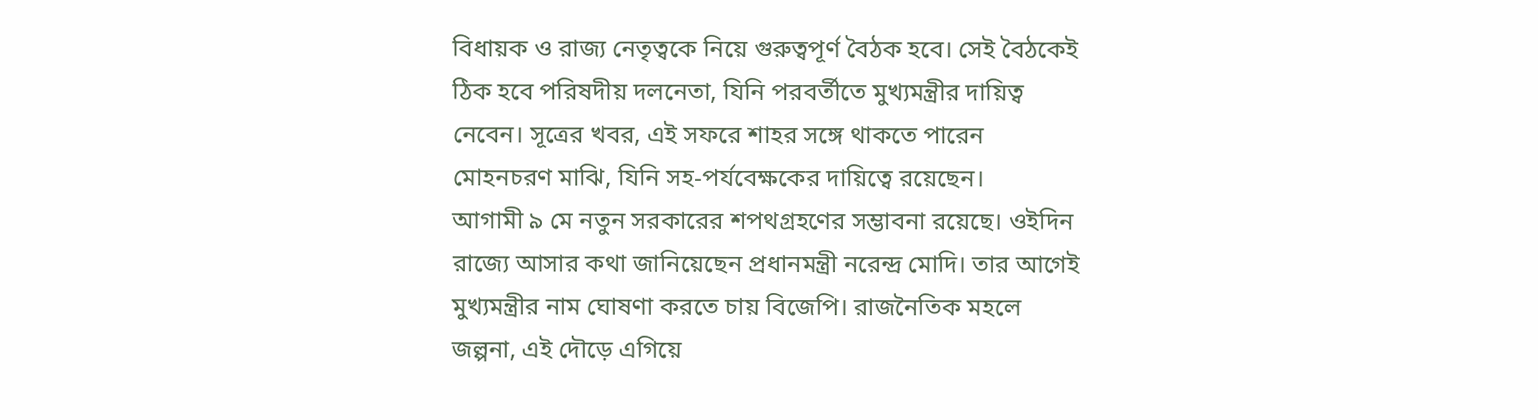বিধায়ক ও রাজ্য নেতৃত্বকে নিয়ে গুরুত্বপূর্ণ বৈঠক হবে। সেই বৈঠকেই ঠিক হবে পরিষদীয় দলনেতা, যিনি পরবর্তীতে মুখ্যমন্ত্রীর দায়িত্ব নেবেন। সূত্রের খবর, এই সফরে শাহর সঙ্গে থাকতে পারেন মোহনচরণ মাঝি, যিনি সহ-পর্যবেক্ষকের দায়িত্বে রয়েছেন।
আগামী ৯ মে নতুন সরকারের শপথগ্রহণের সম্ভাবনা রয়েছে। ওইদিন রাজ্যে আসার কথা জানিয়েছেন প্রধানমন্ত্রী নরেন্দ্র মোদি। তার আগেই মুখ্যমন্ত্রীর নাম ঘোষণা করতে চায় বিজেপি। রাজনৈতিক মহলে জল্পনা, এই দৌড়ে এগিয়ে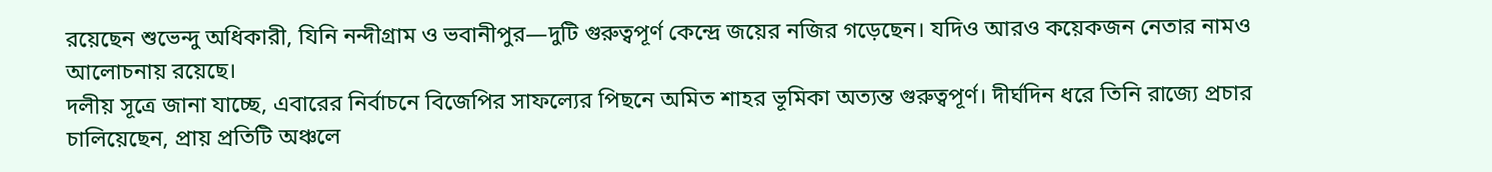রয়েছেন শুভেন্দু অধিকারী, যিনি নন্দীগ্রাম ও ভবানীপুর—দুটি গুরুত্বপূর্ণ কেন্দ্রে জয়ের নজির গড়েছেন। যদিও আরও কয়েকজন নেতার নামও আলোচনায় রয়েছে।
দলীয় সূত্রে জানা যাচ্ছে, এবারের নির্বাচনে বিজেপির সাফল্যের পিছনে অমিত শাহর ভূমিকা অত্যন্ত গুরুত্বপূর্ণ। দীর্ঘদিন ধরে তিনি রাজ্যে প্রচার চালিয়েছেন, প্রায় প্রতিটি অঞ্চলে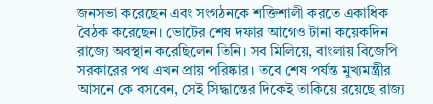জনসভা করেছেন এবং সংগঠনকে শক্তিশালী করতে একাধিক বৈঠক করেছেন। ভোটের শেষ দফার আগেও টানা কয়েকদিন রাজ্যে অবস্থান করেছিলেন তিনি। সব মিলিয়ে, বাংলায় বিজেপি সরকারের পথ এখন প্রায় পরিষ্কার। তবে শেষ পর্যন্ত মুখ্যমন্ত্রীর আসনে কে বসবেন, সেই সিদ্ধান্তের দিকেই তাকিয়ে রয়েছে রাজ্য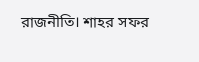রাজনীতি। শাহর সফর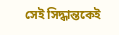সেই সিদ্ধান্তকেই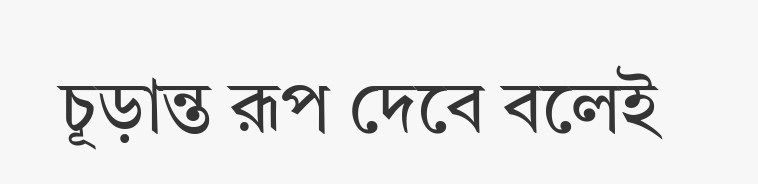চূড়ান্ত রূপ দেবে বলেই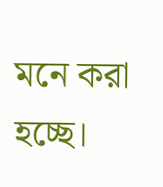মনে করা হচ্ছে।